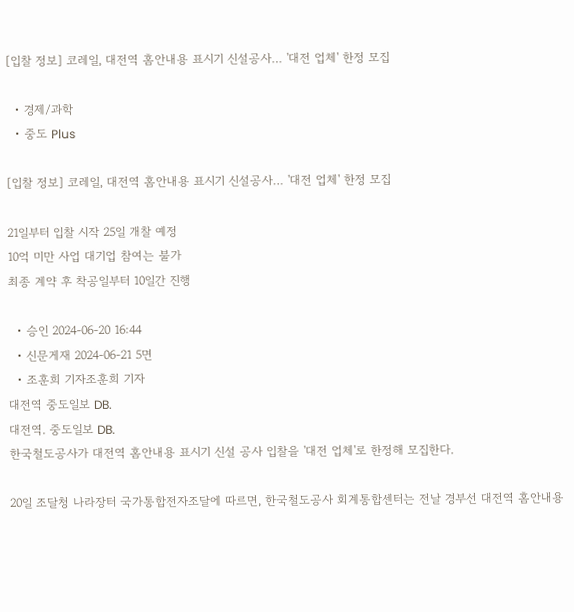[입찰 정보] 코레일, 대전역 홈안내용 표시기 신설공사… '대전 업체' 한정 모집

  • 경제/과학
  • 중도 Plus

[입찰 정보] 코레일, 대전역 홈안내용 표시기 신설공사… '대전 업체' 한정 모집

21일부터 입찰 시작 25일 개찰 예정
10억 미만 사업 대기업 참여는 불가
최종 계약 후 착공일부터 10일간 진행

  • 승인 2024-06-20 16:44
  • 신문게재 2024-06-21 5면
  • 조훈희 기자조훈희 기자
대전역 중도일보 DB.
대전역. 중도일보 DB.
한국철도공사가 대전역 홈안내용 표시기 신설 공사 입찰을 '대전 업체'로 한정해 모집한다.

20일 조달청 나라장터 국가통합전자조달에 따르면, 한국철도공사 회계통합센터는 전날 경부선 대전역 홈안내용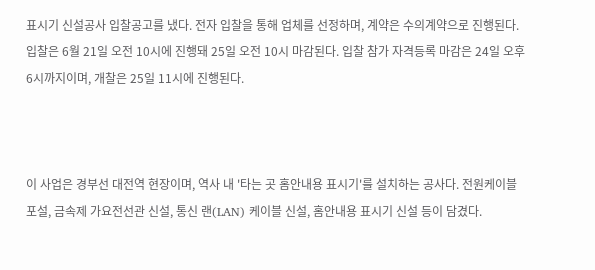표시기 신설공사 입찰공고를 냈다. 전자 입찰을 통해 업체를 선정하며, 계약은 수의계약으로 진행된다. 입찰은 6월 21일 오전 10시에 진행돼 25일 오전 10시 마감된다. 입찰 참가 자격등록 마감은 24일 오후 6시까지이며, 개찰은 25일 11시에 진행된다.



이 사업은 경부선 대전역 현장이며, 역사 내 '타는 곳 홈안내용 표시기'를 설치하는 공사다. 전원케이블 포설, 금속제 가요전선관 신설, 통신 랜(LAN) 케이블 신설, 홈안내용 표시기 신설 등이 담겼다.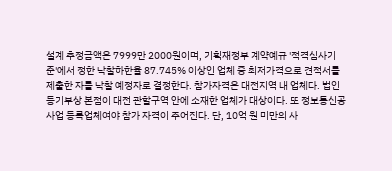설계 추정금액은 7999만 2000원이며, 기획재정부 계약예규 '적격심사기준'에서 정한 낙찰하한율 87.745% 이상인 업체 중 최저가격으로 견적서를 제출한 자를 낙찰 예정자로 결정한다. 참가자격은 대전지역 내 업체다. 법인등기부상 본점이 대전 관할구역 안에 소재한 업체가 대상이다. 또 정보통신공사업 등록업체여야 참가 자격이 주어진다. 단, 10억 원 미만의 사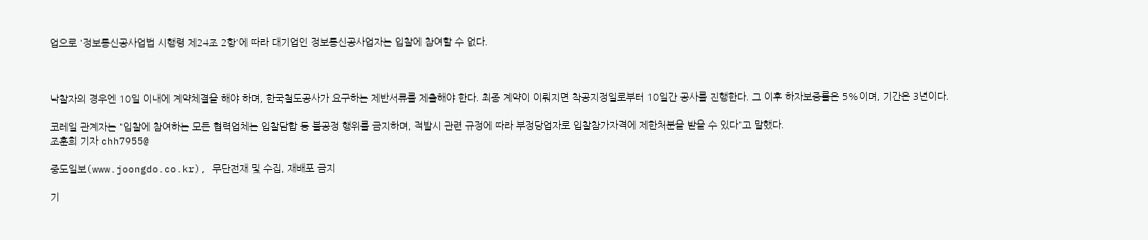업으로 '정보통신공사업법 시행령 제24조 2항'에 따라 대기업인 정보통신공사업자는 입찰에 참여할 수 없다.



낙찰자의 경우엔 10일 이내에 계약체결을 해야 하며, 한국철도공사가 요구하는 제반서류를 제출해야 한다. 최종 계약이 이뤄지면 착공지정일로부터 10일간 공사를 진행한다. 그 이후 하자보증률은 5%이며, 기간은 3년이다.

코레일 관계자는 "입찰에 참여하는 모든 협력업체는 입찰담합 등 불공정 행위를 금지하며, 적발시 관련 규정에 따라 부정당업자로 입찰참가자격에 제한처분을 받을 수 있다"고 말했다.
조훈희 기자 chh7955@

중도일보(www.joongdo.co.kr), 무단전재 및 수집, 재배포 금지

기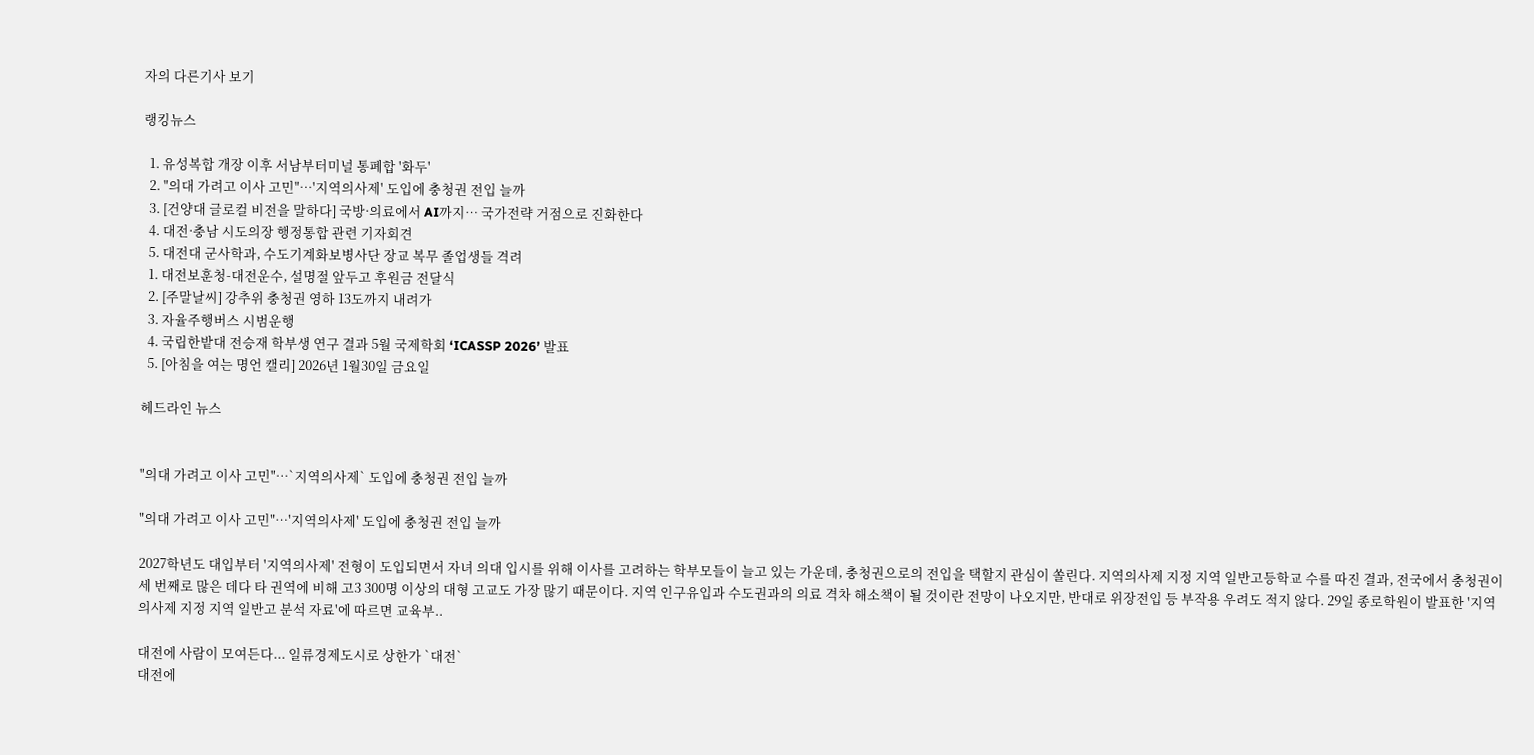자의 다른기사 보기

랭킹뉴스

  1. 유성복합 개장 이후 서남부터미널 통폐합 '화두'
  2. "의대 가려고 이사 고민"…'지역의사제' 도입에 충청권 전입 늘까
  3. [건양대 글로컬 비전을 말하다] 국방·의료에서 AI까지… 국가전략 거점으로 진화한다
  4. 대전·충남 시도의장 행정통합 관련 기자회견
  5. 대전대 군사학과, 수도기계화보병사단 장교 복무 졸업생들 격려
  1. 대전보훈청-대전운수, 설명절 앞두고 후원금 전달식
  2. [주말날씨] 강추위 충청권 영하 13도까지 내려가
  3. 자율주행버스 시범운행
  4. 국립한밭대 전승재 학부생 연구 결과 5월 국제학회 ‘ICASSP 2026’ 발표
  5. [아침을 여는 명언 캘리] 2026년 1월30일 금요일

헤드라인 뉴스


"의대 가려고 이사 고민"…`지역의사제` 도입에 충청권 전입 늘까

"의대 가려고 이사 고민"…'지역의사제' 도입에 충청권 전입 늘까

2027학년도 대입부터 '지역의사제' 전형이 도입되면서 자녀 의대 입시를 위해 이사를 고려하는 학부모들이 늘고 있는 가운데, 충청권으로의 전입을 택할지 관심이 쏠린다. 지역의사제 지정 지역 일반고등학교 수를 따진 결과, 전국에서 충청권이 세 번째로 많은 데다 타 권역에 비해 고3 300명 이상의 대형 고교도 가장 많기 때문이다. 지역 인구유입과 수도권과의 의료 격차 해소책이 될 것이란 전망이 나오지만, 반대로 위장전입 등 부작용 우려도 적지 않다. 29일 종로학원이 발표한 '지역의사제 지정 지역 일반고 분석 자료'에 따르면 교육부..

대전에 사람이 모여든다... 일류경제도시로 상한가 `대전`
대전에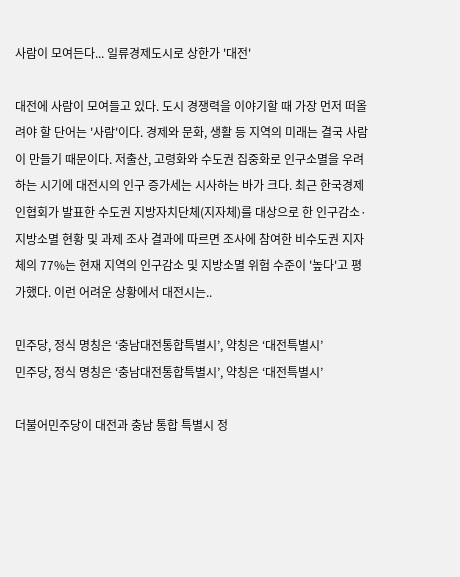사람이 모여든다... 일류경제도시로 상한가 '대전'

대전에 사람이 모여들고 있다. 도시 경쟁력을 이야기할 때 가장 먼저 떠올려야 할 단어는 '사람'이다. 경제와 문화, 생활 등 지역의 미래는 결국 사람이 만들기 때문이다. 저출산, 고령화와 수도권 집중화로 인구소멸을 우려하는 시기에 대전시의 인구 증가세는 시사하는 바가 크다. 최근 한국경제인협회가 발표한 수도권 지방자치단체(지자체)를 대상으로 한 인구감소·지방소멸 현황 및 과제 조사 결과에 따르면 조사에 참여한 비수도권 지자체의 77%는 현재 지역의 인구감소 및 지방소멸 위험 수준이 '높다'고 평가했다. 이런 어려운 상황에서 대전시는..

민주당, 정식 명칭은 ‘충남대전통합특별시’, 약칭은 ‘대전특별시’
민주당, 정식 명칭은 ‘충남대전통합특별시’, 약칭은 ‘대전특별시’

더불어민주당이 대전과 충남 통합 특별시 정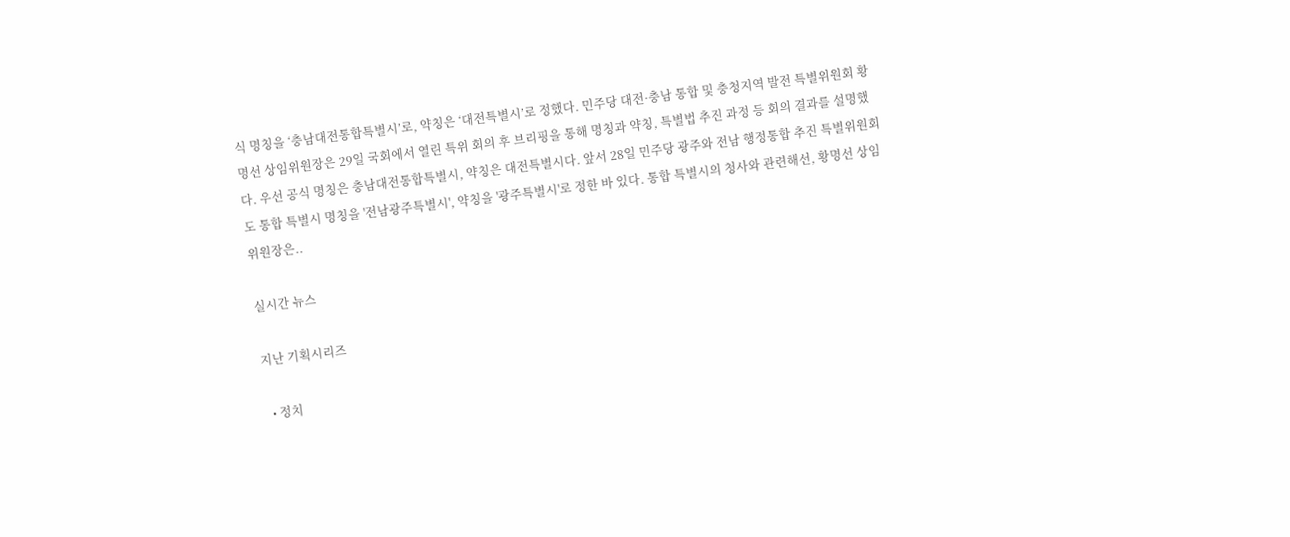식 명칭을 ‘충남대전통합특별시’로, 약칭은 ‘대전특별시’로 정했다. 민주당 대전·충남 통합 및 충청지역 발전 특별위원회 황명선 상임위원장은 29일 국회에서 열린 특위 회의 후 브리핑을 통해 명칭과 약칭, 특별법 추진 과정 등 회의 결과를 설명했다. 우선 공식 명칭은 충남대전통합특별시, 약칭은 대전특별시다. 앞서 28일 민주당 광주와 전남 행정통합 추진 특별위원회도 통합 특별시 명칭을 '전남광주특별시', 약칭을 '광주특별시'로 정한 바 있다. 통합 특별시의 청사와 관련해선, 황명선 상임위원장은..

실시간 뉴스

지난 기획시리즈

  • 정치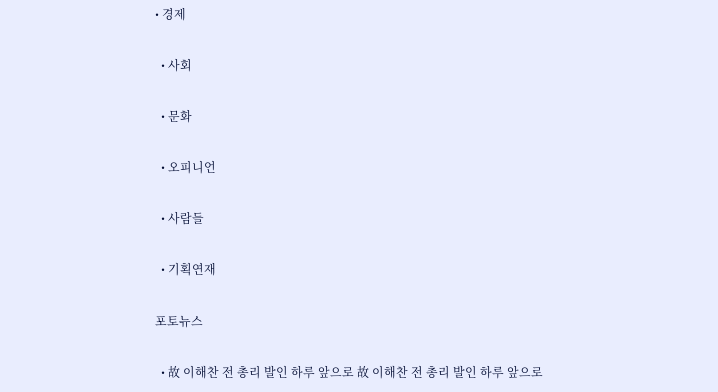• 경제

  • 사회

  • 문화

  • 오피니언

  • 사람들

  • 기획연재

포토뉴스

  • 故 이해찬 전 총리 발인 하루 앞으로 故 이해찬 전 총리 발인 하루 앞으로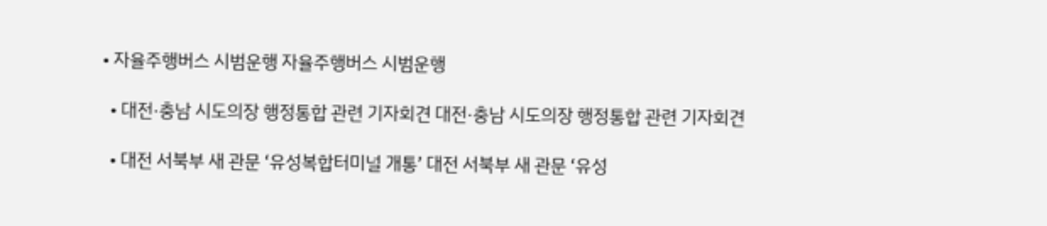• 자율주행버스 시범운행 자율주행버스 시범운행

  • 대전·충남 시도의장 행정통합 관련 기자회견 대전·충남 시도의장 행정통합 관련 기자회견

  • 대전 서북부 새 관문 ‘유성복합터미널 개통’ 대전 서북부 새 관문 ‘유성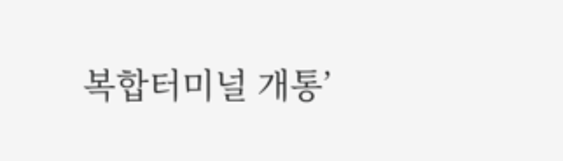복합터미널 개통’